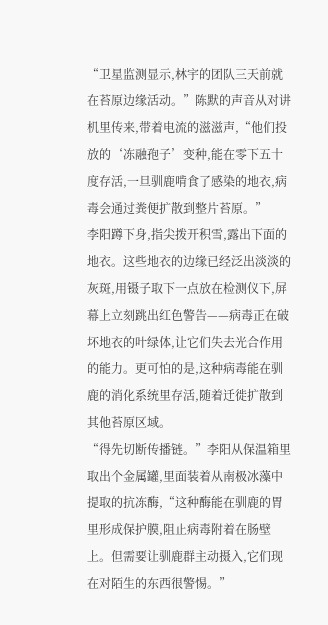“卫星监测显示,林宇的团队三天前就在苔原边缘活动。”陈默的声音从对讲机里传来,带着电流的滋滋声,“他们投放的‘冻融孢子’变种,能在零下五十度存活,一旦驯鹿啃食了感染的地衣,病毒会通过粪便扩散到整片苔原。”
李阳蹲下身,指尖拨开积雪,露出下面的地衣。这些地衣的边缘已经泛出淡淡的灰斑,用镊子取下一点放在检测仪下,屏幕上立刻跳出红色警告——病毒正在破坏地衣的叶绿体,让它们失去光合作用的能力。更可怕的是,这种病毒能在驯鹿的消化系统里存活,随着迁徙扩散到其他苔原区域。
“得先切断传播链。”李阳从保温箱里取出个金属罐,里面装着从南极冰藻中提取的抗冻酶,“这种酶能在驯鹿的胃里形成保护膜,阻止病毒附着在肠壁上。但需要让驯鹿群主动摄入,它们现在对陌生的东西很警惕。”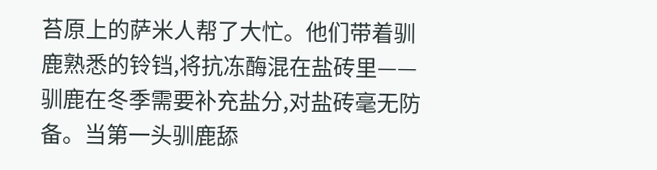苔原上的萨米人帮了大忙。他们带着驯鹿熟悉的铃铛,将抗冻酶混在盐砖里——驯鹿在冬季需要补充盐分,对盐砖毫无防备。当第一头驯鹿舔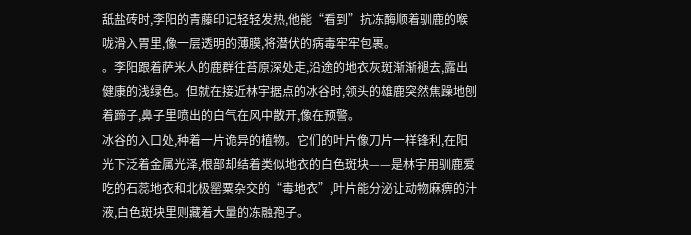舐盐砖时,李阳的青藤印记轻轻发热,他能“看到”抗冻酶顺着驯鹿的喉咙滑入胃里,像一层透明的薄膜,将潜伏的病毒牢牢包裹。
。李阳跟着萨米人的鹿群往苔原深处走,沿途的地衣灰斑渐渐褪去,露出健康的浅绿色。但就在接近林宇据点的冰谷时,领头的雄鹿突然焦躁地刨着蹄子,鼻子里喷出的白气在风中散开,像在预警。
冰谷的入口处,种着一片诡异的植物。它们的叶片像刀片一样锋利,在阳光下泛着金属光泽,根部却结着类似地衣的白色斑块——是林宇用驯鹿爱吃的石蕊地衣和北极罂粟杂交的“毒地衣”,叶片能分泌让动物麻痹的汁液,白色斑块里则藏着大量的冻融孢子。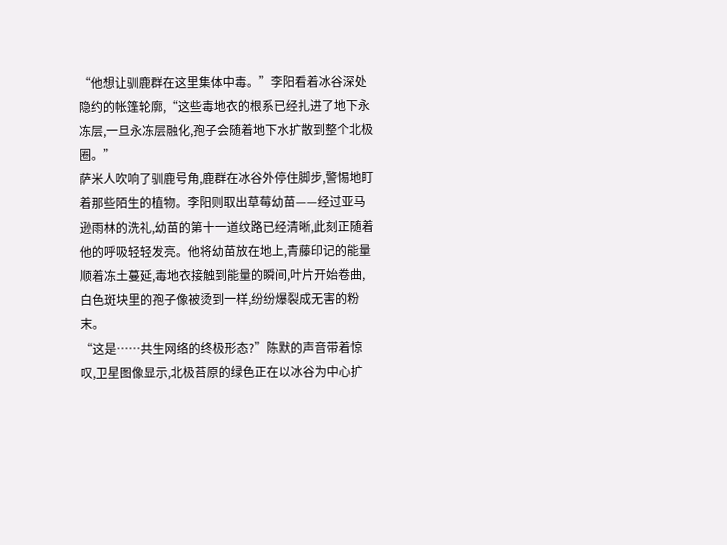“他想让驯鹿群在这里集体中毒。”李阳看着冰谷深处隐约的帐篷轮廓,“这些毒地衣的根系已经扎进了地下永冻层,一旦永冻层融化,孢子会随着地下水扩散到整个北极圈。”
萨米人吹响了驯鹿号角,鹿群在冰谷外停住脚步,警惕地盯着那些陌生的植物。李阳则取出草莓幼苗——经过亚马逊雨林的洗礼,幼苗的第十一道纹路已经清晰,此刻正随着他的呼吸轻轻发亮。他将幼苗放在地上,青藤印记的能量顺着冻土蔓延,毒地衣接触到能量的瞬间,叶片开始卷曲,白色斑块里的孢子像被烫到一样,纷纷爆裂成无害的粉末。
“这是……共生网络的终极形态?”陈默的声音带着惊叹,卫星图像显示,北极苔原的绿色正在以冰谷为中心扩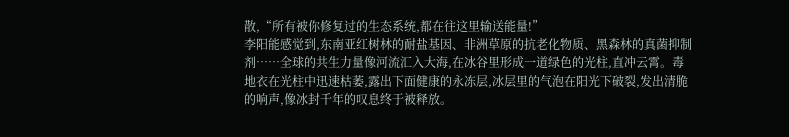散,“所有被你修复过的生态系统,都在往这里输送能量!”
李阳能感觉到,东南亚红树林的耐盐基因、非洲草原的抗老化物质、黑森林的真菌抑制剂……全球的共生力量像河流汇入大海,在冰谷里形成一道绿色的光柱,直冲云霄。毒地衣在光柱中迅速枯萎,露出下面健康的永冻层,冰层里的气泡在阳光下破裂,发出清脆的响声,像冰封千年的叹息终于被释放。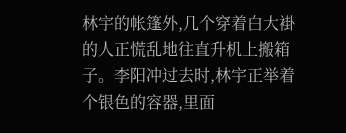林宇的帐篷外,几个穿着白大褂的人正慌乱地往直升机上搬箱子。李阳冲过去时,林宇正举着个银色的容器,里面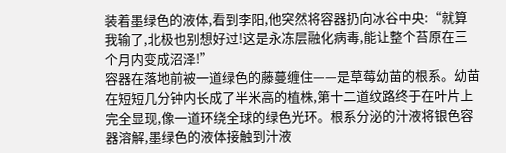装着墨绿色的液体,看到李阳,他突然将容器扔向冰谷中央:“就算我输了,北极也别想好过!这是永冻层融化病毒,能让整个苔原在三个月内变成沼泽!”
容器在落地前被一道绿色的藤蔓缠住——是草莓幼苗的根系。幼苗在短短几分钟内长成了半米高的植株,第十二道纹路终于在叶片上完全显现,像一道环绕全球的绿色光环。根系分泌的汁液将银色容器溶解,墨绿色的液体接触到汁液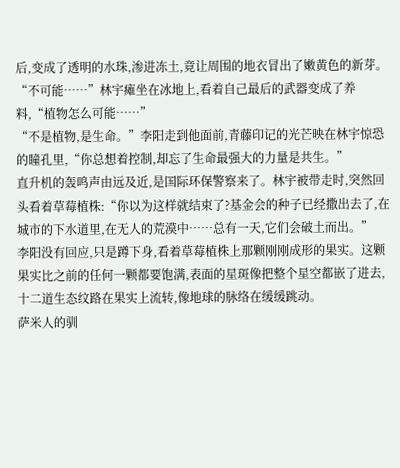后,变成了透明的水珠,渗进冻土,竟让周围的地衣冒出了嫩黄色的新芽。
“不可能……”林宇瘫坐在冰地上,看着自己最后的武器变成了养料,“植物怎么可能……”
“不是植物,是生命。”李阳走到他面前,青藤印记的光芒映在林宇惊恐的瞳孔里,“你总想着控制,却忘了生命最强大的力量是共生。”
直升机的轰鸣声由远及近,是国际环保警察来了。林宇被带走时,突然回头看着草莓植株:“你以为这样就结束了?基金会的种子已经撒出去了,在城市的下水道里,在无人的荒漠中……总有一天,它们会破土而出。”
李阳没有回应,只是蹲下身,看着草莓植株上那颗刚刚成形的果实。这颗果实比之前的任何一颗都要饱满,表面的星斑像把整个星空都嵌了进去,十二道生态纹路在果实上流转,像地球的脉络在缓缓跳动。
萨米人的驯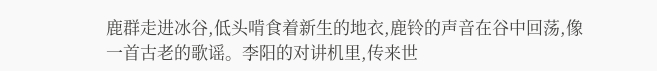鹿群走进冰谷,低头啃食着新生的地衣,鹿铃的声音在谷中回荡,像一首古老的歌谣。李阳的对讲机里,传来世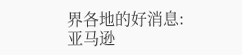界各地的好消息:亚马逊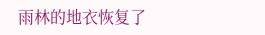雨林的地衣恢复了